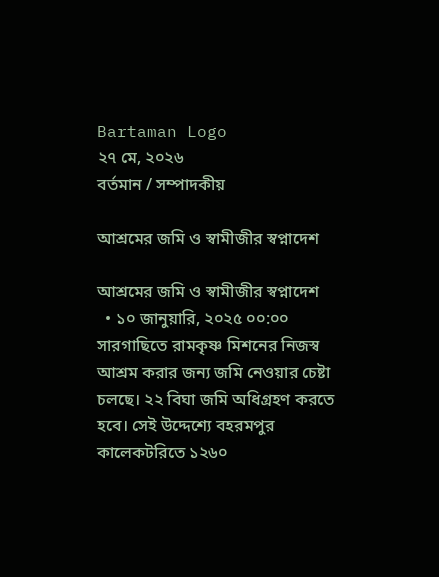Bartaman Logo
২৭ মে, ২০২৬
বর্তমান / সম্পাদকীয়

আশ্রমের জমি ও স্বামীজীর স্বপ্নাদেশ

আশ্রমের জমি ও স্বামীজীর স্বপ্নাদেশ
  • ১০ জানুয়ারি, ২০২৫ ০০:০০
সারগাছিতে রামকৃষ্ণ মিশনের নিজস্ব আশ্রম করার জন্য জমি নেওয়ার চেষ্টা চলছে। ২২ বিঘা জমি অধিগ্রহণ করতে হবে। সেই উদ্দেশ্যে বহরমপুর কালেকটরিতে ১২৬০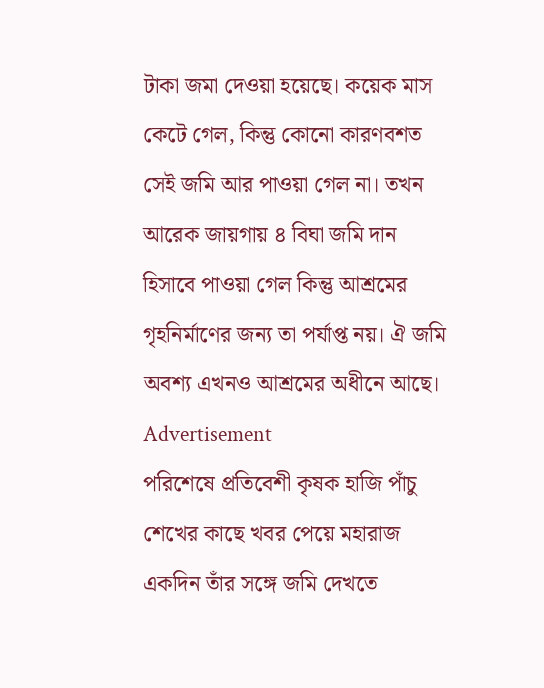টাকা জমা দেওয়া হয়েছে। কয়েক মাস কেটে গেল, কিন্তু কোনো কারণবশত সেই জমি আর পাওয়া গেল না। তখন আরেক জায়গায় ৪ বিঘা জমি দান হিসাবে পাওয়া গেল কিন্তু আশ্রমের গৃহনির্মাণের জন্য তা পর্যাপ্ত নয়। ঐ জমি অবশ্য এখনও আশ্রমের অধীনে আছে।
Advertisement
পরিশেষে প্রতিবেশী কৃষক হাজি পাঁচু শেখের কাছে খবর পেয়ে মহারাজ একদিন তাঁর সঙ্গে জমি দেখতে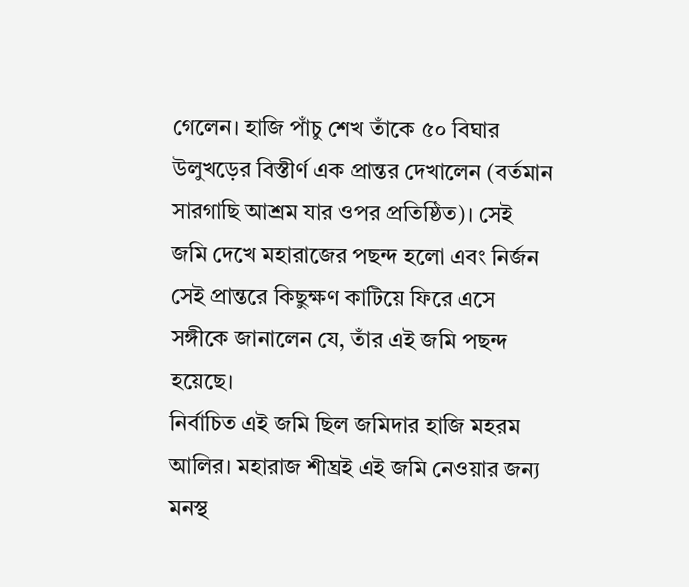গেলেন। হাজি পাঁচু শেখ তাঁকে ৫০ বিঘার উলুখড়ের বিস্তীর্ণ এক প্রান্তর দেখালেন (বর্তমান সারগাছি আশ্রম যার ওপর প্রতিষ্ঠিত)। সেই জমি দেখে মহারাজের পছন্দ হলো এবং নির্জন সেই প্রান্তরে কিছুক্ষণ কাটিয়ে ফিরে এসে সঙ্গীকে জানালেন যে, তাঁর এই জমি পছন্দ হয়েছে।
নির্বাচিত এই জমি ছিল জমিদার হাজি মহরম আলির। মহারাজ শীঘ্রই এই জমি নেওয়ার জন্য মনস্থ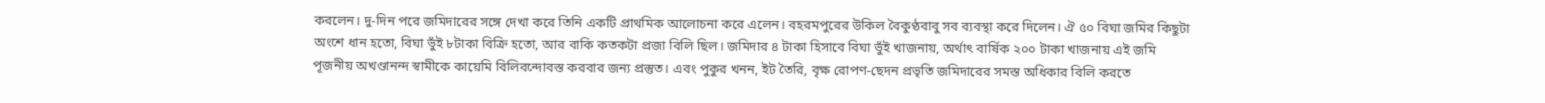করলেন। দু-দিন পরে জমিদারের সঙ্গে দেখা করে তিনি একটি প্রাথমিক আলোচনা করে এলেন। বহরমপুরের উকিল বৈকুণ্ঠবাবু সব ব্যবস্থা করে দিলেন। ঐ ৫০ বিঘা জমির কিছুটা অংশে ধান হতো, বিঘা ভুঁই ৮টাকা বিক্রি হতো, আর বাকি কতকটা প্রজা বিলি ছিল। জমিদার ৪ টাকা হিসাবে বিঘা ভুঁই খাজনায়, অর্থাৎ বার্ষিক ২০০ টাকা খাজনায় এই জমি পূজনীয় অখণ্ডানন্দ স্বামীকে কায়েমি বিলিবন্দোবস্ত করবার জন্য প্রস্তুত। এবং পুকুর খনন, ইট তৈরি, বৃক্ষ রোপণ-ছেদন প্রভৃতি জমিদারের সমস্ত অধিকার বিলি করতে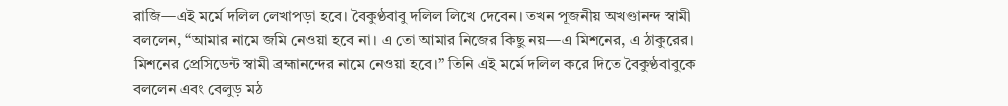রাজি—এই মর্মে দলিল লেখাপড়া হবে। বৈকুণ্ঠবাবু দলিল লিখে দেবেন। তখন পূজনীয় অখণ্ডানন্দ স্বামী বললেন, “আমার নামে জমি নেওয়া হবে না। এ তো আমার নিজের কিছু নয়—এ মিশনের, এ ঠাকুরের। মিশনের প্রেসিডেন্ট স্বামী ব্রহ্মানন্দের নামে নেওয়া হবে।” তিনি এই মর্মে দলিল করে দিতে বৈকুণ্ঠবাবুকে বললেন এবং বেলুড় মঠ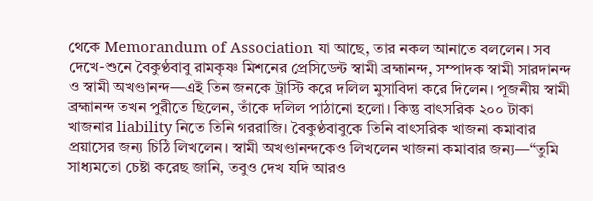থেকে Memorandum of Association যা আছে, তার নকল আনাতে বললেন। সব দেখে-শুনে বৈকুণ্ঠবাবু রামকৃষ্ণ মিশনের প্রেসিডেন্ট স্বামী ব্রহ্মানন্দ, সম্পাদক স্বামী সারদানন্দ ও স্বামী অখণ্ডানন্দ—এই তিন জনকে ট্রাস্টি করে দলিল মুসাবিদা করে দিলেন। পূজনীয় স্বামী ব্রহ্মানন্দ তখন পুরীতে ছিলেন, তাঁকে দলিল পাঠানো হলো। কিন্তু বাৎসরিক ২০০ টাকা খাজনার liability নিতে তিনি গররাজি। বৈকুণ্ঠবাবুকে তিনি বাৎসরিক খাজনা কমাবার প্রয়াসের জন্য চিঠি লিখলেন। স্বামী অখণ্ডানন্দকেও লিখলেন খাজনা কমাবার জন্য—“তুমি সাধ্যমতো চেষ্টা করেছ জানি, তবুও দেখ যদি আরও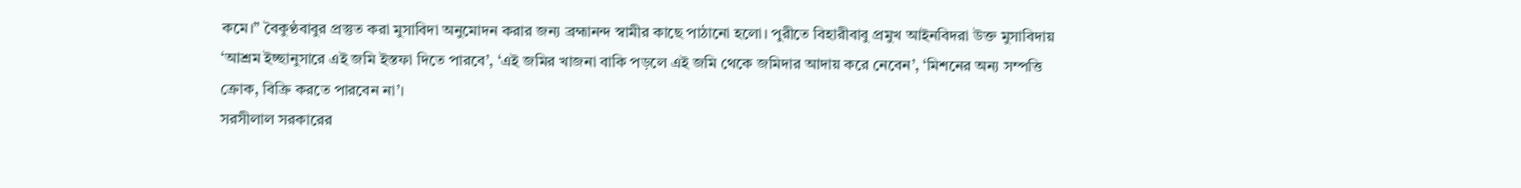কমে।” বৈকুণ্ঠবাবুর প্রস্তুত করা মুসাবিদা অনুমোদন করার জন্য ব্রহ্মানন্দ স্বামীর কাছে পাঠানো হলো। পুরীতে বিহারীবাবু প্রমুখ আইনবিদরা উক্ত মুসাবিদায় ‘আশ্রম ইচ্ছানুসারে এই জমি ইস্তফা দিতে পারবে’, ‘এই জমির খাজনা বাকি পড়লে এই জমি থেকে জমিদার আদায় করে নেবেন’, ‘মিশনের অন্য সম্পত্তি ক্রোক, বিক্রি করতে পারবেন না’।
সরসীলাল সরকারের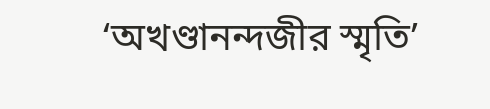‘অখণ্ডানন্দজীর স্মৃতি’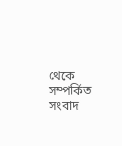থেকে
সম্পর্কিত সংবাদ